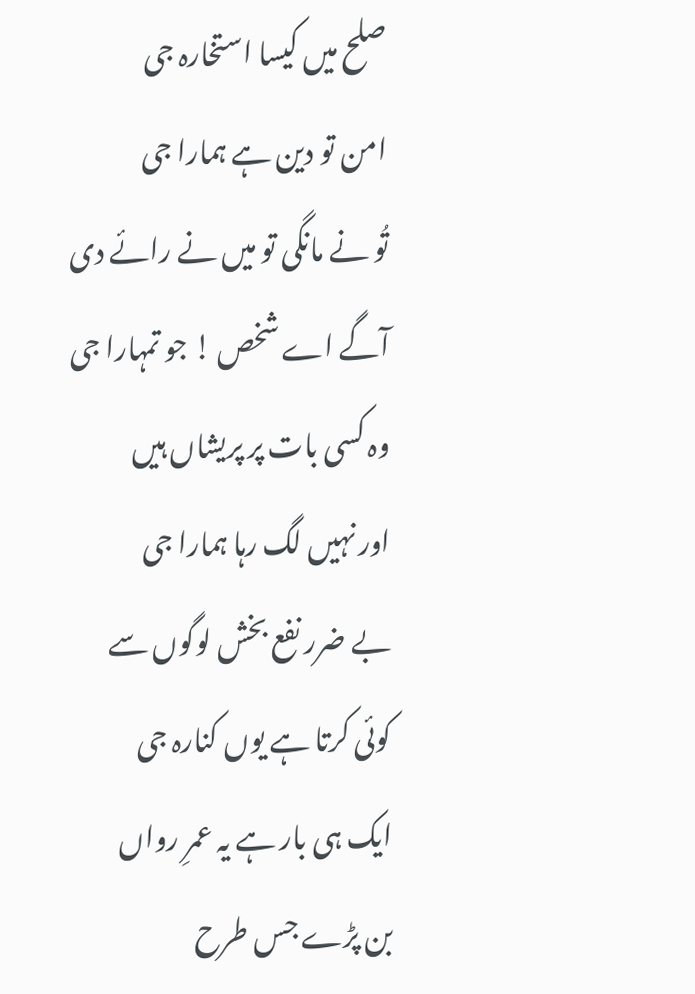صلح میں کیسا استخارہ جی
امن تو دین ہے ہمارا جی
تُو نے مانگی تو میں نے رائے دی
آگے اے شخص ! جو تمہارا جی
وہ کسی بات پر پریشاں ہیں
اور نہیں لگ رہا ہمارا جی
بے ضرر نفع بخش لوگوں سے
کوئی کرتا ہے یوں کنارہ جی
ایک ہی بار ہے یہ عمرِ رواں
بن پڑے جس طرح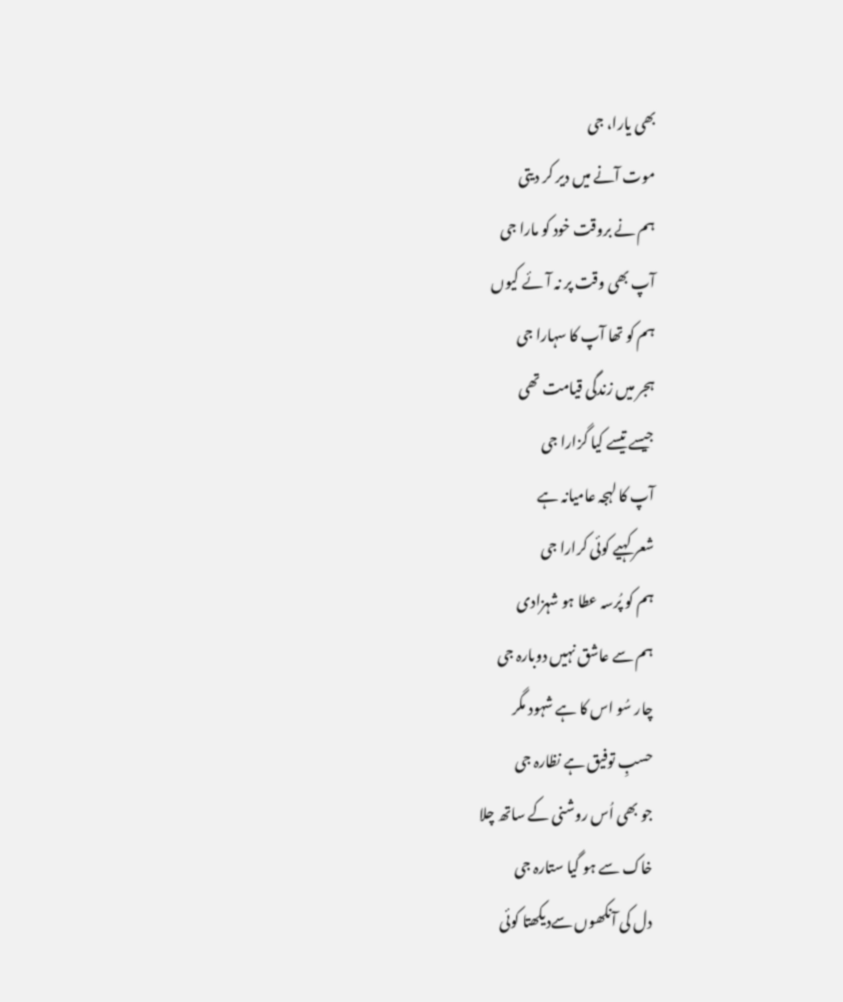بھی یارا، جی
موت آنے میں دیر کر دیتی
ہم نے بروقت خود کو مارا جی
آپ بھی وقت پر نہ آئے کیوں
ہم کو تھا آپ کا سہارا جی
ہجر میں زندگی قیامت تھی
جیسے تیسے کیا گزارا جی
آپ کا لہجہ عامیانہ ہے
شعر کہیے کوئی کرارا جی
ہم کو پُرسہ عطا ہو شہزادی
ہم سے عاشق نہیں دوبارہ جی
چار سُو اس کا ہے شہود مگر
حسبِ توفیق ہے نظارہ جی
جو بھی اُس روشنی کے ساتھ چلا
خاک سے ہو گیا ستارہ جی
دل کی آنکھوں سےدیکھتا کوئی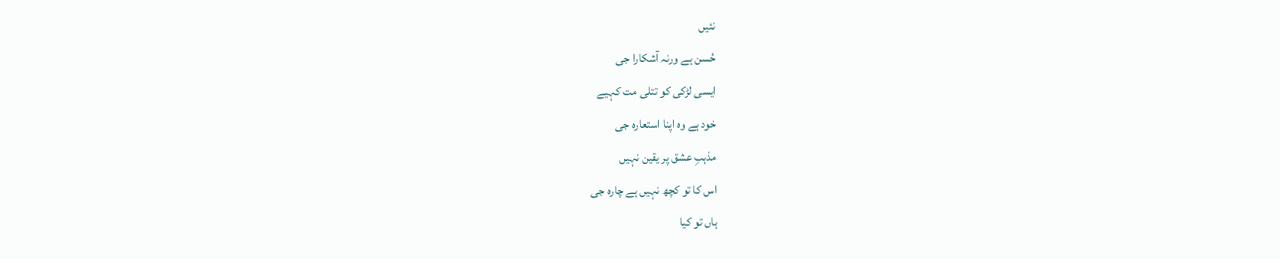نئیں
حُسن ہے ورنہ آشکارا جی
ایسی لڑکی کو تتلی مت کہیے
خود ہے وہ اپنا استعارہ جی
مذہبِ عشق پر یقین نہیں
اس کا تو کچھ نہیں ہے چارہ جی
ہاں تو کیا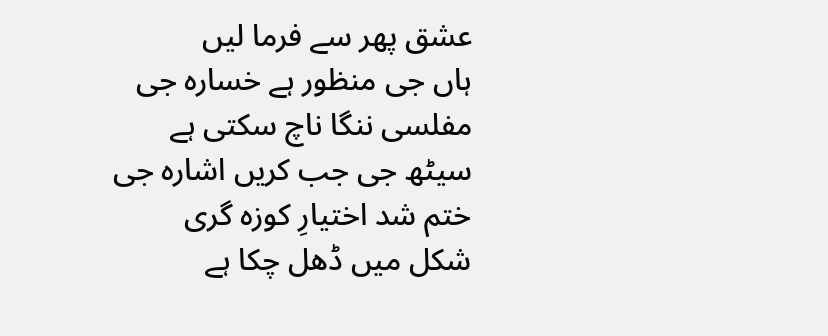عشق پھر سے فرما لیں
ہاں جی منظور ہے خسارہ جی
مفلسی ننگا ناچ سکتی ہے
سیٹھ جی جب کریں اشارہ جی
ختم شد اختیارِ کوزہ گری
شکل میں ڈھل چکا ہے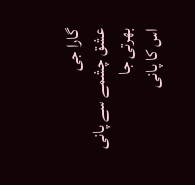گارا جی
عشق چشمے سے پانی بھرتی جا
اس کا پانی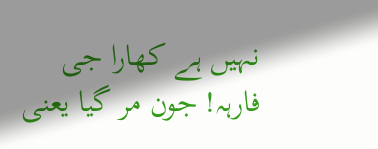نہیں ہے کھارا جی
فارہہ! جون مر گیا یعنی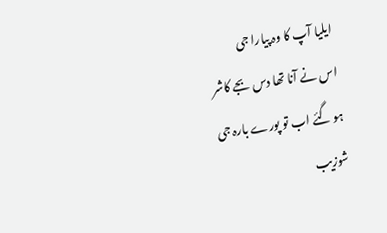ایلیا آپ کا وہ پیارا جی
اس نے آنا تھا دس بجے کاشر
ہو گئے اب تو پورے بارہ جی
شوزیب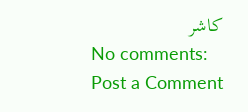کاشر
No comments:
Post a Comment